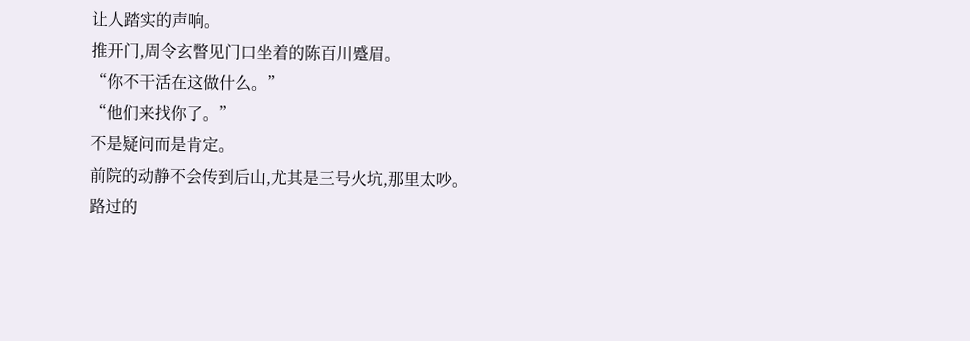让人踏实的声响。
推开门,周令玄瞥见门口坐着的陈百川蹙眉。
“你不干活在这做什么。”
“他们来找你了。”
不是疑问而是肯定。
前院的动静不会传到后山,尤其是三号火坑,那里太吵。
路过的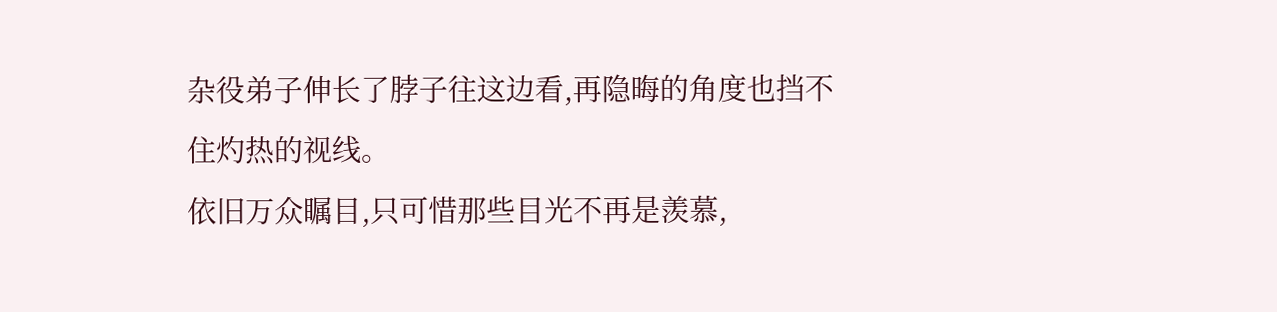杂役弟子伸长了脖子往这边看,再隐晦的角度也挡不住灼热的视线。
依旧万众瞩目,只可惜那些目光不再是羡慕,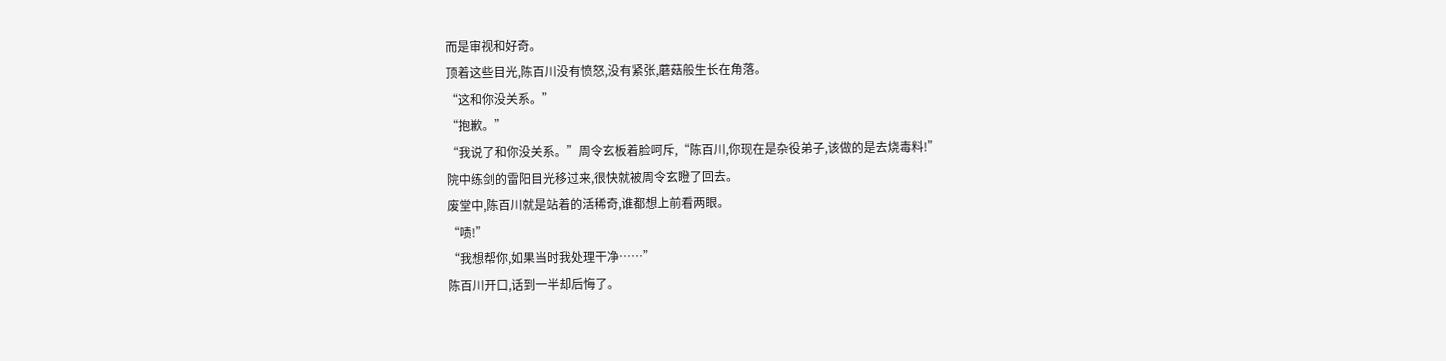而是审视和好奇。
顶着这些目光,陈百川没有愤怒,没有紧张,蘑菇般生长在角落。
“这和你没关系。”
“抱歉。”
“我说了和你没关系。”周令玄板着脸呵斥,“陈百川,你现在是杂役弟子,该做的是去烧毒料!”
院中练剑的雷阳目光移过来,很快就被周令玄瞪了回去。
废堂中,陈百川就是站着的活稀奇,谁都想上前看两眼。
“啧!”
“我想帮你,如果当时我处理干净……”
陈百川开口,话到一半却后悔了。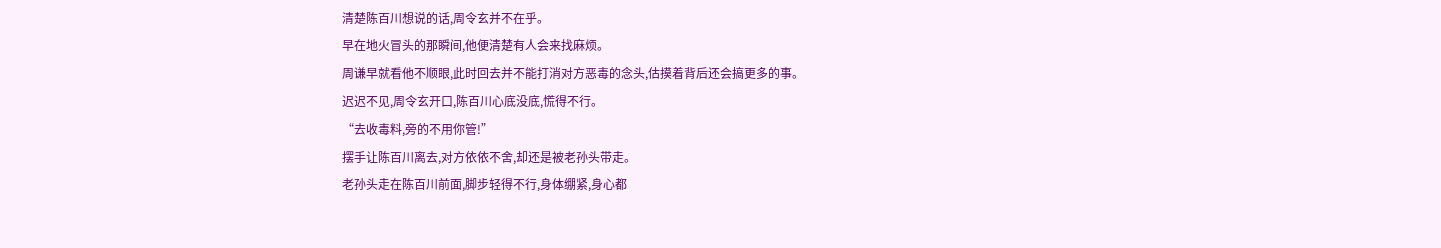清楚陈百川想说的话,周令玄并不在乎。
早在地火冒头的那瞬间,他便清楚有人会来找麻烦。
周谦早就看他不顺眼,此时回去并不能打消对方恶毒的念头,估摸着背后还会搞更多的事。
迟迟不见,周令玄开口,陈百川心底没底,慌得不行。
“去收毒料,旁的不用你管!”
摆手让陈百川离去,对方依依不舍,却还是被老孙头带走。
老孙头走在陈百川前面,脚步轻得不行,身体绷紧,身心都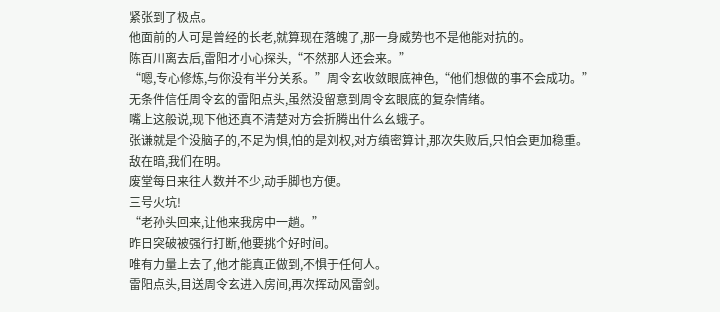紧张到了极点。
他面前的人可是曾经的长老,就算现在落魄了,那一身威势也不是他能对抗的。
陈百川离去后,雷阳才小心探头,“不然那人还会来。”
“嗯,专心修炼,与你没有半分关系。”周令玄收敛眼底神色,“他们想做的事不会成功。”
无条件信任周令玄的雷阳点头,虽然没留意到周令玄眼底的复杂情绪。
嘴上这般说,现下他还真不清楚对方会折腾出什么幺蛾子。
张谦就是个没脑子的,不足为惧,怕的是刘权,对方缜密算计,那次失败后,只怕会更加稳重。
敌在暗,我们在明。
废堂每日来往人数并不少,动手脚也方便。
三号火坑!
“老孙头回来,让他来我房中一趟。”
昨日突破被强行打断,他要挑个好时间。
唯有力量上去了,他才能真正做到,不惧于任何人。
雷阳点头,目送周令玄进入房间,再次挥动风雷剑。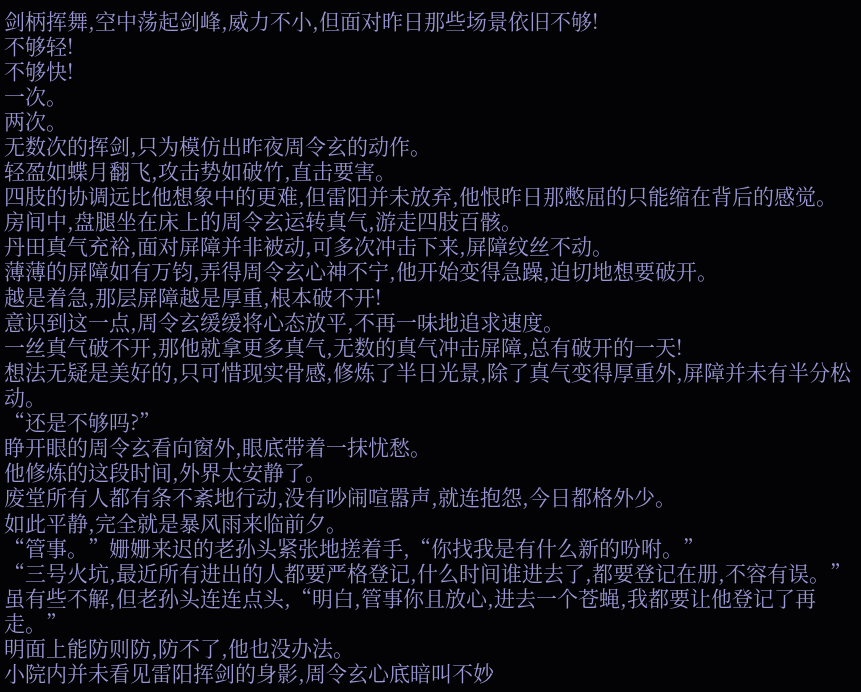剑柄挥舞,空中荡起剑峰,威力不小,但面对昨日那些场景依旧不够!
不够轻!
不够快!
一次。
两次。
无数次的挥剑,只为模仿出昨夜周令玄的动作。
轻盈如蝶月翻飞,攻击势如破竹,直击要害。
四肢的协调远比他想象中的更难,但雷阳并未放弃,他恨昨日那憋屈的只能缩在背后的感觉。
房间中,盘腿坐在床上的周令玄运转真气,游走四肢百骸。
丹田真气充裕,面对屏障并非被动,可多次冲击下来,屏障纹丝不动。
薄薄的屏障如有万钧,弄得周令玄心神不宁,他开始变得急躁,迫切地想要破开。
越是着急,那层屏障越是厚重,根本破不开!
意识到这一点,周令玄缓缓将心态放平,不再一味地追求速度。
一丝真气破不开,那他就拿更多真气,无数的真气冲击屏障,总有破开的一天!
想法无疑是美好的,只可惜现实骨感,修炼了半日光景,除了真气变得厚重外,屏障并未有半分松动。
“还是不够吗?”
睁开眼的周令玄看向窗外,眼底带着一抹忧愁。
他修炼的这段时间,外界太安静了。
废堂所有人都有条不紊地行动,没有吵闹喧嚣声,就连抱怨,今日都格外少。
如此平静,完全就是暴风雨来临前夕。
“管事。”姗姗来迟的老孙头紧张地搓着手,“你找我是有什么新的吩咐。”
“三号火坑,最近所有进出的人都要严格登记,什么时间谁进去了,都要登记在册,不容有误。”
虽有些不解,但老孙头连连点头,“明白,管事你且放心,进去一个苍蝇,我都要让他登记了再走。”
明面上能防则防,防不了,他也没办法。
小院内并未看见雷阳挥剑的身影,周令玄心底暗叫不妙